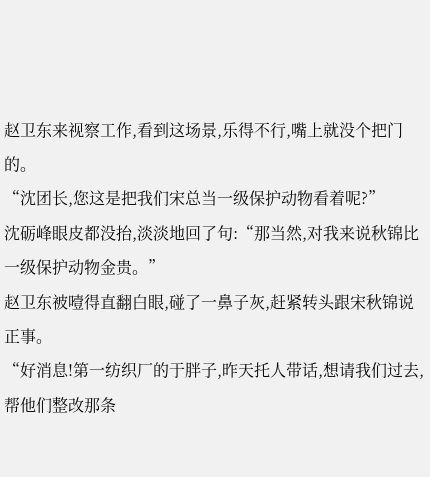赵卫东来视察工作,看到这场景,乐得不行,嘴上就没个把门的。
“沈团长,您这是把我们宋总当一级保护动物看着呢?”
沈砺峰眼皮都没抬,淡淡地回了句:“那当然,对我来说秋锦比一级保护动物金贵。”
赵卫东被噎得直翻白眼,碰了一鼻子灰,赶紧转头跟宋秋锦说正事。
“好消息!第一纺织厂的于胖子,昨天托人带话,想请我们过去,帮他们整改那条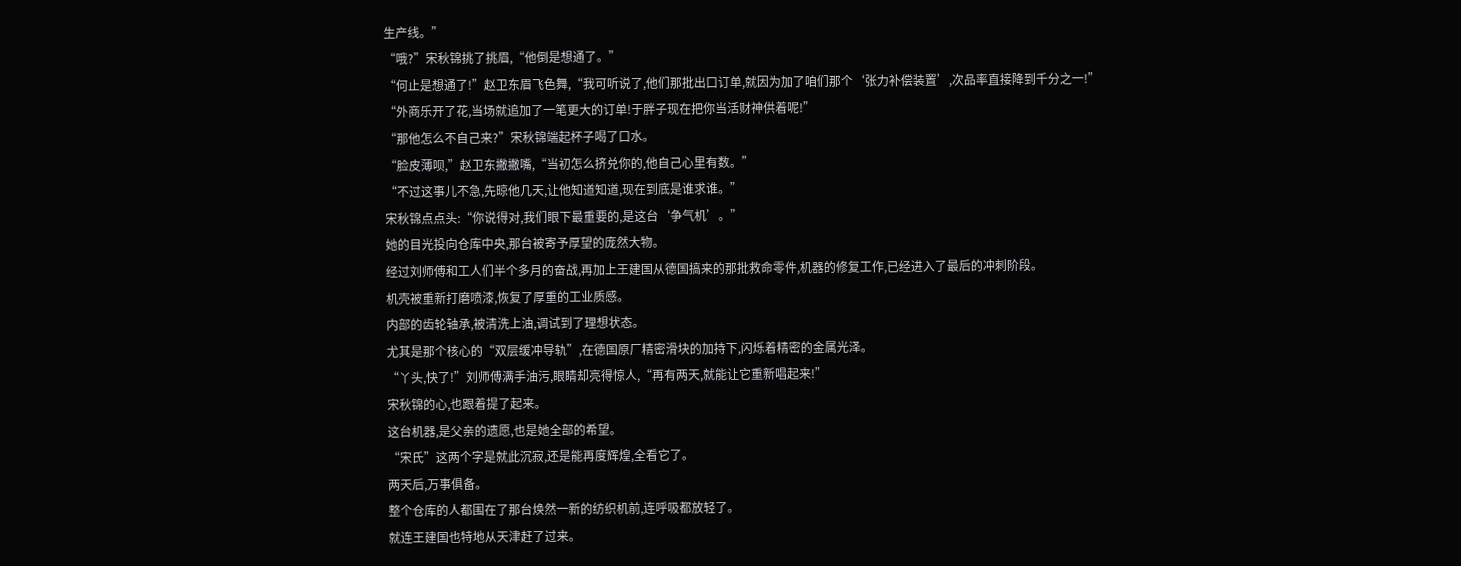生产线。”
“哦?”宋秋锦挑了挑眉,“他倒是想通了。”
“何止是想通了!”赵卫东眉飞色舞,“我可听说了,他们那批出口订单,就因为加了咱们那个‘张力补偿装置’,次品率直接降到千分之一!”
“外商乐开了花,当场就追加了一笔更大的订单!于胖子现在把你当活财神供着呢!”
“那他怎么不自己来?”宋秋锦端起杯子喝了口水。
“脸皮薄呗,”赵卫东撇撇嘴,“当初怎么挤兑你的,他自己心里有数。”
“不过这事儿不急,先晾他几天,让他知道知道,现在到底是谁求谁。”
宋秋锦点点头:“你说得对,我们眼下最重要的,是这台‘争气机’。”
她的目光投向仓库中央,那台被寄予厚望的庞然大物。
经过刘师傅和工人们半个多月的奋战,再加上王建国从德国搞来的那批救命零件,机器的修复工作,已经进入了最后的冲刺阶段。
机壳被重新打磨喷漆,恢复了厚重的工业质感。
内部的齿轮轴承,被清洗上油,调试到了理想状态。
尤其是那个核心的“双层缓冲导轨”,在德国原厂精密滑块的加持下,闪烁着精密的金属光泽。
“丫头,快了!”刘师傅满手油污,眼睛却亮得惊人,“再有两天,就能让它重新唱起来!”
宋秋锦的心,也跟着提了起来。
这台机器,是父亲的遗愿,也是她全部的希望。
“宋氏”这两个字是就此沉寂,还是能再度辉煌,全看它了。
两天后,万事俱备。
整个仓库的人都围在了那台焕然一新的纺织机前,连呼吸都放轻了。
就连王建国也特地从天津赶了过来。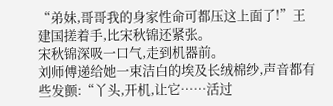“弟妹,哥哥我的身家性命可都压这上面了!”王建国搓着手,比宋秋锦还紧张。
宋秋锦深吸一口气,走到机器前。
刘师傅递给她一束洁白的埃及长绒棉纱,声音都有些发颤:“丫头,开机,让它……活过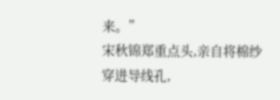来。”
宋秋锦郑重点头,亲自将棉纱穿进导线孔,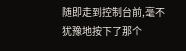随即走到控制台前,毫不犹豫地按下了那个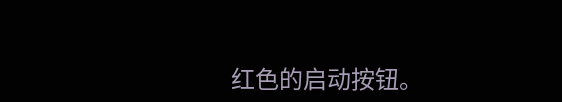红色的启动按钮。